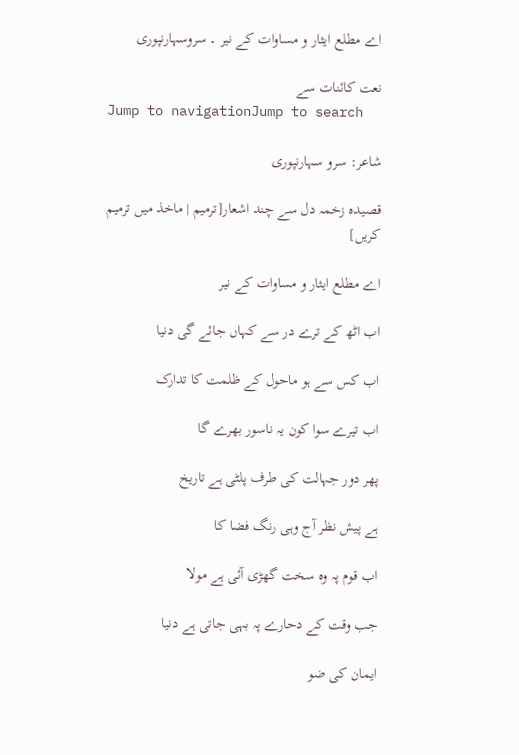اے مطلع ایثار و مساوات کے نیر ۔ سروسہارنپوری

نعت کائنات سے
Jump to navigationJump to search

شاعر: سرو سہارنپوری

قصیدہ زخمہ دل سے چند اشعار[ترمیم | ماخذ میں ترمیم کریں]

اے مطلع ایثار و مساوات کے نیر

اب اٹھ کے ترے در سے کہاں جائے گی دنیا

اب کس سے ہو ماحول کے ظلمت کا تدارک

اب تیرے سوا کون یہ ناسور بھرے گا

پھر دور جہالت کی طرف پلٹی ہے تاریخ

ہے پیش نظر آج وہی رنگ فضا کا

اب قوم پہ وہ سخت گھڑی آئی ہے مولا

جب وقت کے دحارے پہ بہی جاتی ہے دنیا

ایمان کی ضو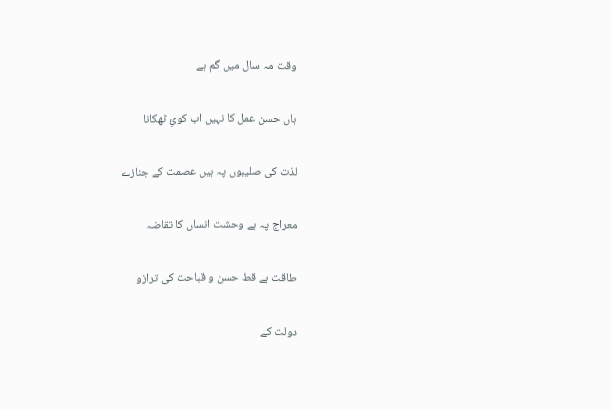وقت مہ سال میں گم ہے

ہاں حسن عمل کا نہیں اب کوئِ ٹھکانا

لذت کی صلیبوں پہ ہیں عصمت کے جنازے

معراج پہ ہے وحشت انساں کا تقاضہ

طاقت ہے قط حسن و قباحت کی ترازو

دولت کے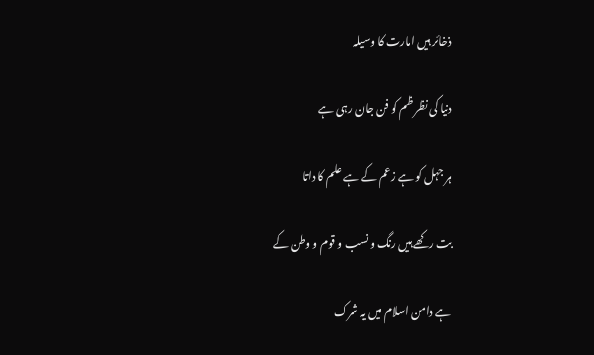ذخائر ہیں امارت کا وسیلہ

دنیا کی نظر ظم کو فن جان رہی ہے

ہر جہل کو ہے زعم کے ہے علم کا داتا

بت رکھے ہیں رنگ و نسب و قوم و وطن کے

ہے دامن اسلام میں یہ شرک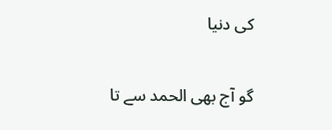کی دنیا

گو آج بھی الحمد سے تا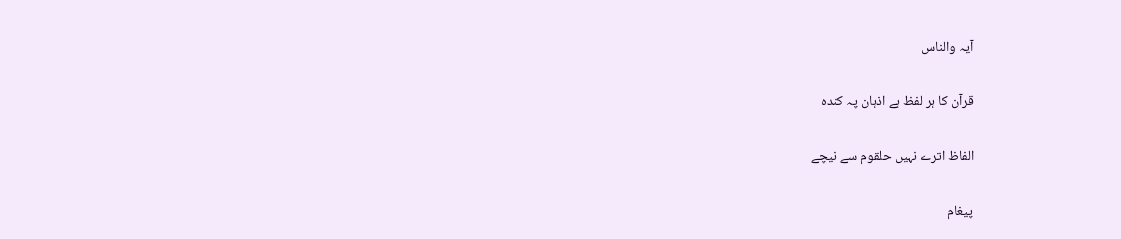آیہ والناس

قرآن کا ہر لفظ ہے اذہان پہ کندہ

الفاظ اترے نہیں حلقوم سے نیچے

پیغام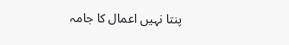پنتا نہیں اعمال کا جامہ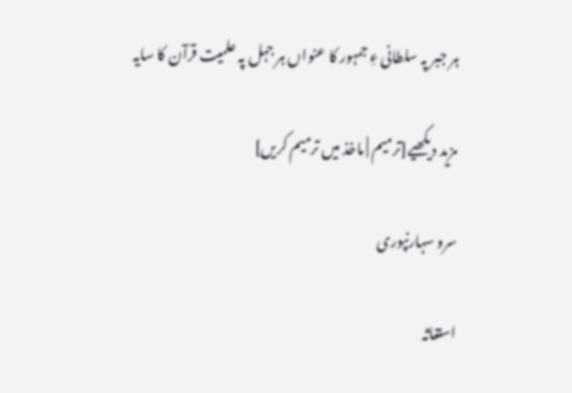ہر جبر پہ سلطانی ءِ جمہور کا عنواں ہر جہل پہ علمیت قرآن کا سایہ

مزید دیکھیے[ترمیم | ماخذ میں ترمیم کریں]

سرو سہارنپوری

استغاثہ